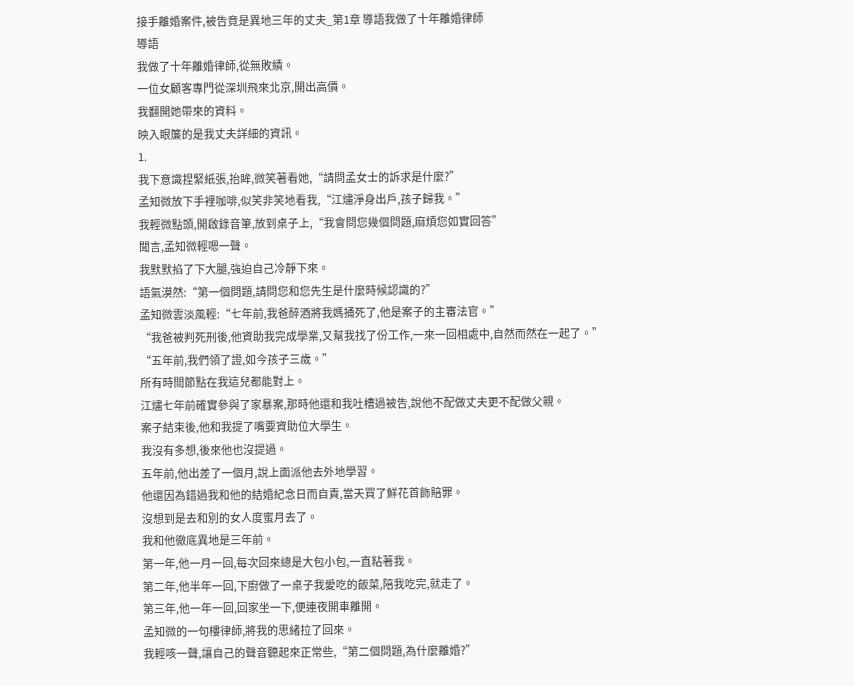接手離婚案件,被告竟是異地三年的丈夫_第1章 導語我做了十年離婚律師
導語
我做了十年離婚律師,從無敗績。
一位女顧客專門從深圳飛來北京,開出高價。
我翻開她帶來的資料。
映入眼簾的是我丈夫詳細的資訊。
1.
我下意識捏緊紙張,抬眸,微笑著看她,“請問孟女士的訴求是什麼?”
孟知微放下手裡咖啡,似笑非笑地看我,“江燼淨身出戶,孩子歸我。”
我輕微點頭,開啟錄音筆,放到桌子上,“我會問您幾個問題,麻煩您如實回答”
聞言,孟知微輕嗯一聲。
我默默掐了下大腿,強迫自己冷靜下來。
語氣漠然:“第一個問題,請問您和您先生是什麼時候認識的?”
孟知微雲淡風輕:“七年前,我爸醉酒將我媽捅死了,他是案子的主審法官。”
“我爸被判死刑後,他資助我完成學業,又幫我找了份工作,一來一回相處中,自然而然在一起了。”
“五年前,我們領了證,如今孩子三歲。”
所有時間節點在我這兒都能對上。
江燼七年前確實參與了家暴案,那時他還和我吐槽過被告,說他不配做丈夫更不配做父親。
案子結束後,他和我提了嘴要資助位大學生。
我沒有多想,後來他也沒提過。
五年前,他出差了一個月,說上面派他去外地學習。
他還因為錯過我和他的結婚紀念日而自責,當天買了鮮花首飾賠罪。
沒想到是去和別的女人度蜜月去了。
我和他徹底異地是三年前。
第一年,他一月一回,每次回來總是大包小包,一直粘著我。
第二年,他半年一回,下廚做了一桌子我愛吃的飯菜,陪我吃完,就走了。
第三年,他一年一回,回家坐一下,便連夜開車離開。
孟知微的一句樓律師,將我的思緒拉了回來。
我輕咳一聲,讓自己的聲音聽起來正常些,“第二個問題,為什麼離婚?”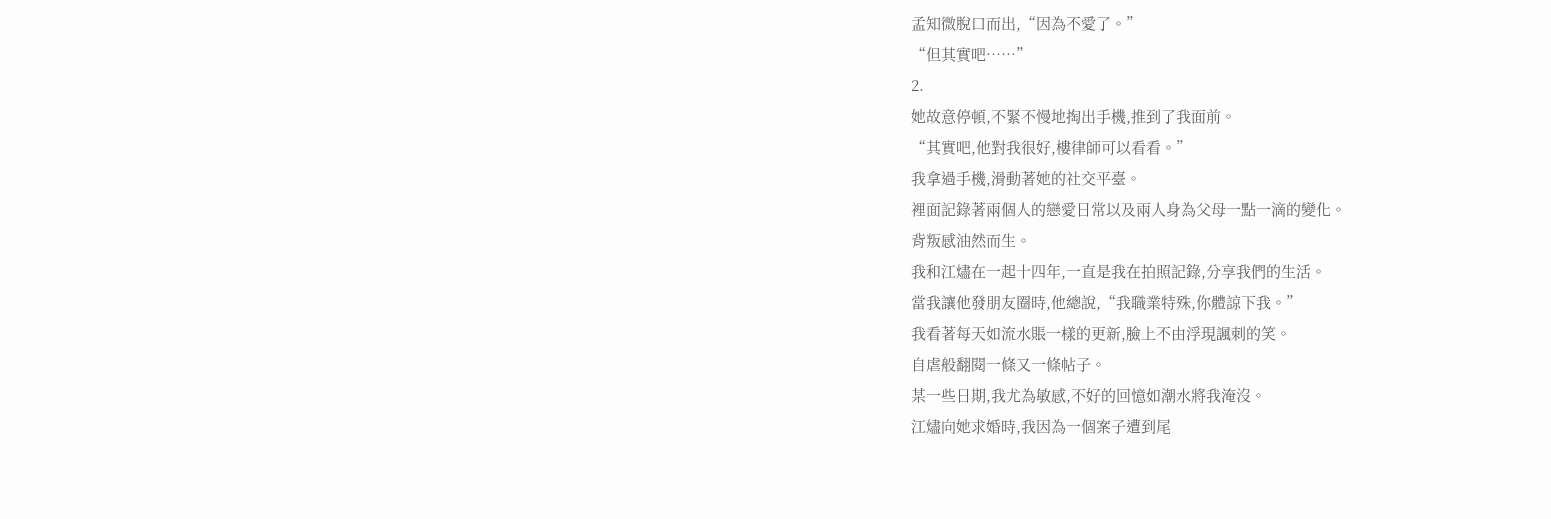孟知微脫口而出,“因為不愛了。”
“但其實吧……”
2.
她故意停頓,不緊不慢地掏出手機,推到了我面前。
“其實吧,他對我很好,樓律師可以看看。”
我拿過手機,滑動著她的社交平臺。
裡面記錄著兩個人的戀愛日常以及兩人身為父母一點一滴的變化。
背叛感油然而生。
我和江燼在一起十四年,一直是我在拍照記錄,分享我們的生活。
當我讓他發朋友圈時,他總說,“我職業特殊,你體諒下我。”
我看著每天如流水賬一樣的更新,臉上不由浮現諷刺的笑。
自虐般翻閱一條又一條帖子。
某一些日期,我尤為敏感,不好的回憶如潮水將我淹沒。
江燼向她求婚時,我因為一個案子遭到尾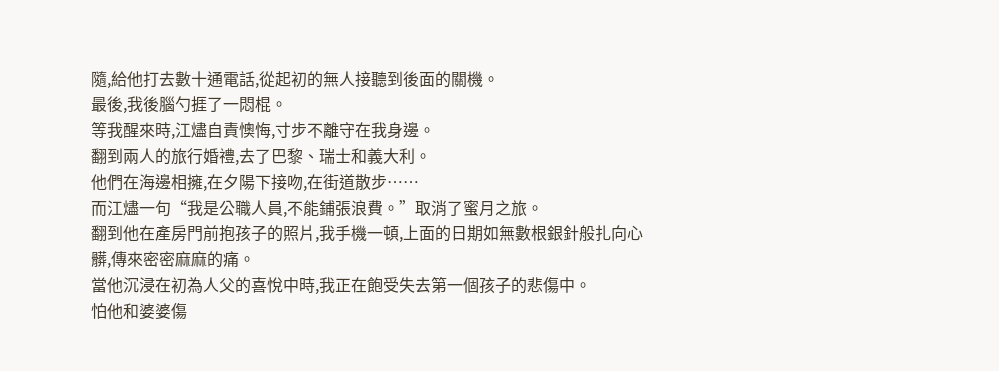隨,給他打去數十通電話,從起初的無人接聽到後面的關機。
最後,我後腦勺捱了一悶棍。
等我醒來時,江燼自責懊悔,寸步不離守在我身邊。
翻到兩人的旅行婚禮,去了巴黎、瑞士和義大利。
他們在海邊相擁,在夕陽下接吻,在街道散步……
而江燼一句“我是公職人員,不能鋪張浪費。”取消了蜜月之旅。
翻到他在產房門前抱孩子的照片,我手機一頓,上面的日期如無數根銀針般扎向心髒,傳來密密麻麻的痛。
當他沉浸在初為人父的喜悅中時,我正在飽受失去第一個孩子的悲傷中。
怕他和婆婆傷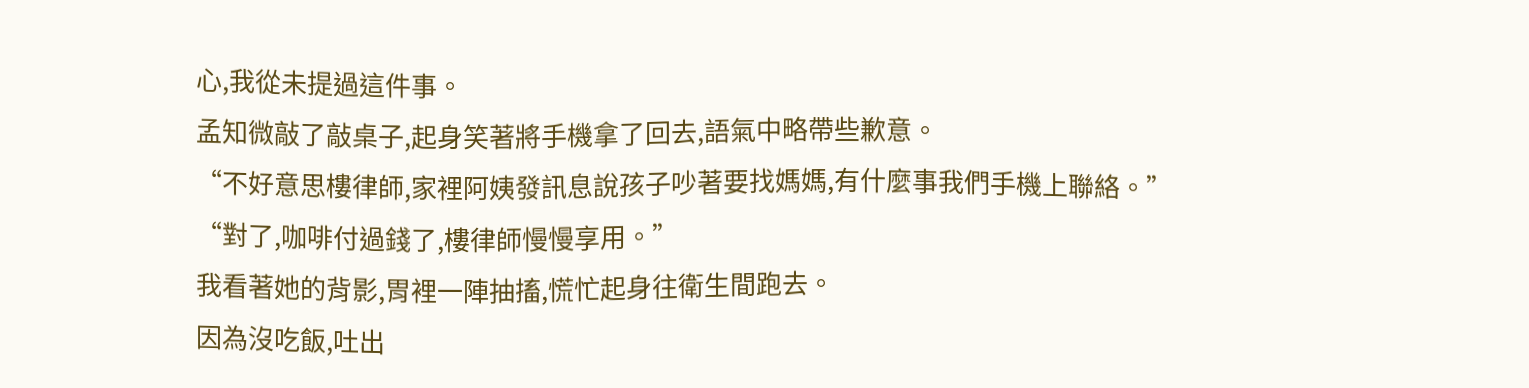心,我從未提過這件事。
孟知微敲了敲桌子,起身笑著將手機拿了回去,語氣中略帶些歉意。
“不好意思樓律師,家裡阿姨發訊息說孩子吵著要找媽媽,有什麼事我們手機上聯絡。”
“對了,咖啡付過錢了,樓律師慢慢享用。”
我看著她的背影,胃裡一陣抽搐,慌忙起身往衛生間跑去。
因為沒吃飯,吐出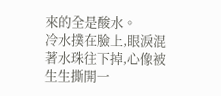來的全是酸水。
冷水撲在臉上,眼淚混著水珠往下掉,心像被生生撕開一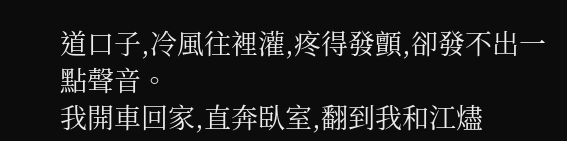道口子,冷風往裡灌,疼得發顫,卻發不出一點聲音。
我開車回家,直奔臥室,翻到我和江燼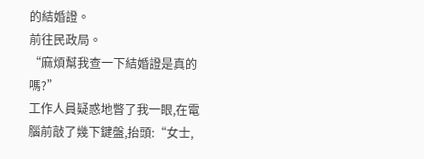的結婚證。
前往民政局。
“麻煩幫我查一下結婚證是真的嗎?”
工作人員疑惑地瞥了我一眼,在電腦前敲了幾下鍵盤,抬頭:“女士,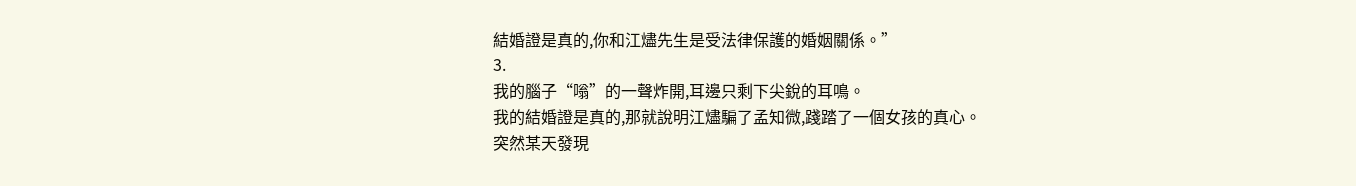結婚證是真的,你和江燼先生是受法律保護的婚姻關係。”
3.
我的腦子“嗡”的一聲炸開,耳邊只剩下尖銳的耳鳴。
我的結婚證是真的,那就說明江燼騙了孟知微,踐踏了一個女孩的真心。
突然某天發現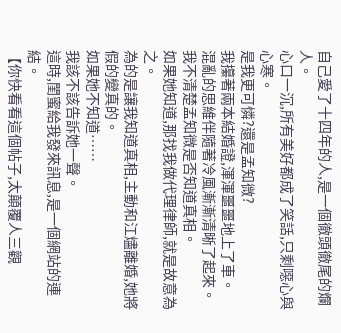自己愛了十四年的人,是一個徹頭徹尾的爛人。
心口一沉,所有美好都成了笑話,只剩噁心與心寒。
是我更可憐?還是孟知微?
我攥著兩本結婚證,渾渾噩噩地上了車。
混亂的思維伴隨著冷風漸漸清晰了起來。
我不清楚孟知微是否知道真相。
如果她知道,那找我做代理律師,就是故意為之。
為的是讓我知道真相,主動和江燼離婚,她將假的變真的。
如果她不知道……
我該不該告訴她一聲。
這時,閨蜜給我發來訊息,是一個網站的連結。
【你快看看這個帖子,太顛覆人三觀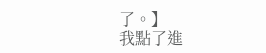了。】
我點了進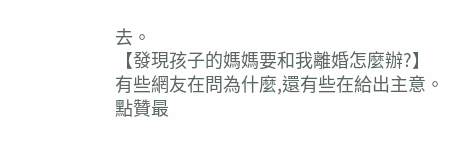去。
【發現孩子的媽媽要和我離婚怎麼辦?】
有些網友在問為什麼,還有些在給出主意。
點贊最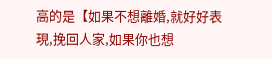高的是【如果不想離婚,就好好表現,挽回人家,如果你也想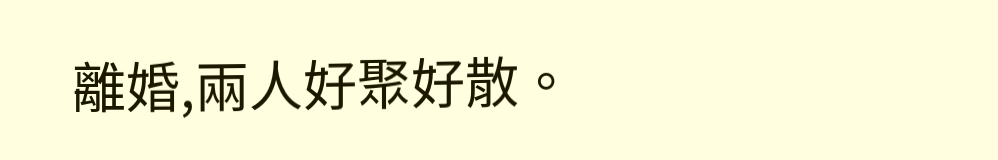離婚,兩人好聚好散。